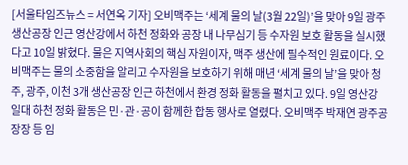[서울타임즈뉴스 = 서연옥 기자] 오비맥주는 ‘세계 물의 날(3월 22일)’을 맞아 9일 광주 생산공장 인근 영산강에서 하천 정화와 공장 내 나무심기 등 수자원 보호 활동을 실시했다고 10일 밝혔다. 물은 지역사회의 핵심 자원이자, 맥주 생산에 필수적인 원료이다. 오비맥주는 물의 소중함을 알리고 수자원을 보호하기 위해 매년 ‘세계 물의 날’을 맞아 청주, 광주, 이천 3개 생산공장 인근 하천에서 환경 정화 활동을 펼치고 있다. 9일 영산강 일대 하천 정화 활동은 민·관·공이 함께한 합동 행사로 열렸다. 오비맥주 박재연 광주공장장 등 임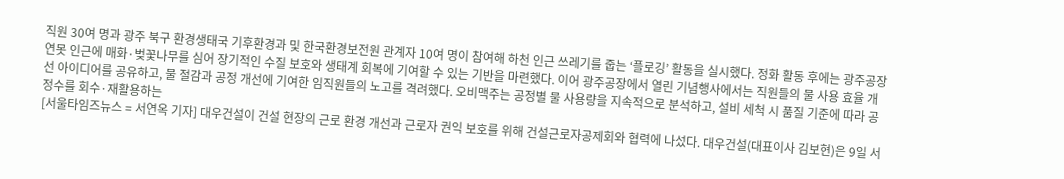직원 30여 명과 광주 북구 환경생태국 기후환경과 및 한국환경보전원 관계자 10여 명이 참여해 하천 인근 쓰레기를 줍는 ‘플로깅’ 활동을 실시했다. 정화 활동 후에는 광주공장 연못 인근에 매화·벚꽃나무를 심어 장기적인 수질 보호와 생태계 회복에 기여할 수 있는 기반을 마련했다. 이어 광주공장에서 열린 기념행사에서는 직원들의 물 사용 효율 개선 아이디어를 공유하고, 물 절감과 공정 개선에 기여한 임직원들의 노고를 격려했다. 오비맥주는 공정별 물 사용량을 지속적으로 분석하고, 설비 세척 시 품질 기준에 따라 공정수를 회수·재활용하는
[서울타임즈뉴스 = 서연옥 기자] 대우건설이 건설 현장의 근로 환경 개선과 근로자 권익 보호를 위해 건설근로자공제회와 협력에 나섰다. 대우건설(대표이사 김보현)은 9일 서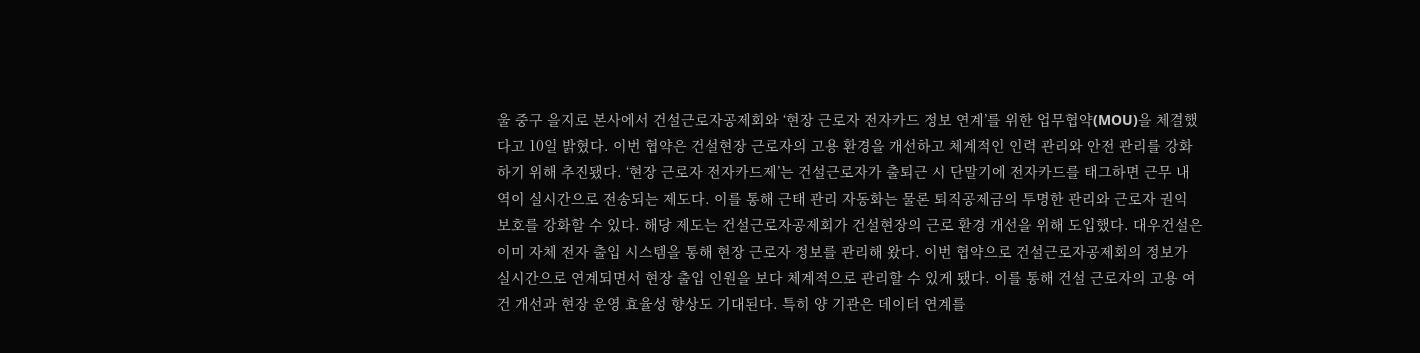울 중구 을지로 본사에서 건설근로자공제회와 ‘현장 근로자 전자카드 정보 연계’를 위한 업무협약(MOU)을 체결했다고 10일 밝혔다. 이번 협약은 건설현장 근로자의 고용 환경을 개선하고 체계적인 인력 관리와 안전 관리를 강화하기 위해 추진됐다. ‘현장 근로자 전자카드제’는 건설근로자가 출퇴근 시 단말기에 전자카드를 태그하면 근무 내역이 실시간으로 전송되는 제도다. 이를 통해 근태 관리 자동화는 물론 퇴직공제금의 투명한 관리와 근로자 권익 보호를 강화할 수 있다. 해당 제도는 건설근로자공제회가 건설현장의 근로 환경 개선을 위해 도입했다. 대우건설은 이미 자체 전자 출입 시스템을 통해 현장 근로자 정보를 관리해 왔다. 이번 협약으로 건설근로자공제회의 정보가 실시간으로 연계되면서 현장 출입 인원을 보다 체계적으로 관리할 수 있게 됐다. 이를 통해 건설 근로자의 고용 여건 개선과 현장 운영 효율성 향상도 기대된다. 특히 양 기관은 데이터 연계를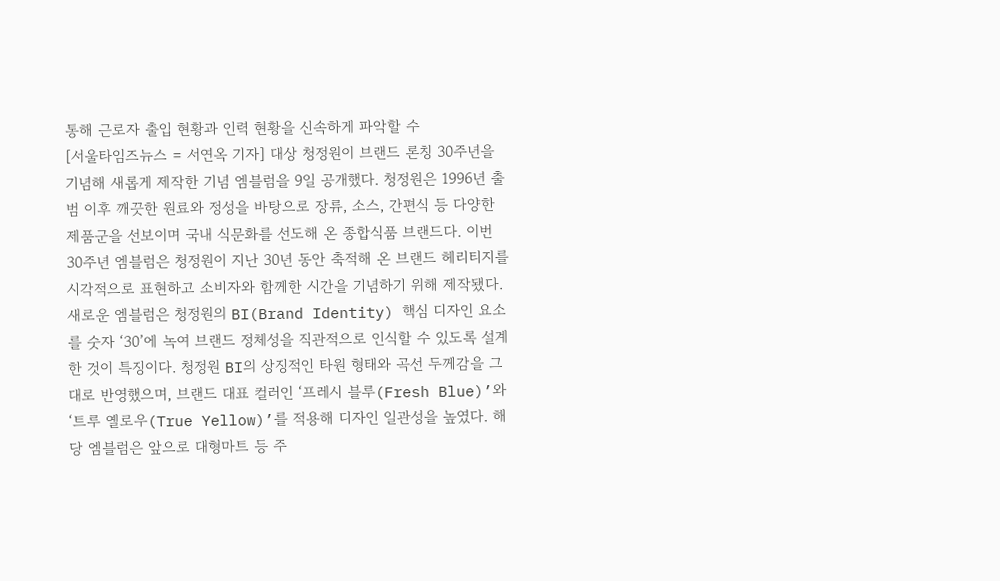통해 근로자 출입 현황과 인력 현황을 신속하게 파악할 수
[서울타임즈뉴스 = 서연옥 기자] 대상 청정원이 브랜드 론칭 30주년을 기념해 새롭게 제작한 기념 엠블럼을 9일 공개했다. 청정원은 1996년 출범 이후 깨끗한 원료와 정성을 바탕으로 장류, 소스, 간편식 등 다양한 제품군을 선보이며 국내 식문화를 선도해 온 종합식품 브랜드다. 이번 30주년 엠블럼은 청정원이 지난 30년 동안 축적해 온 브랜드 헤리티지를 시각적으로 표현하고 소비자와 함께한 시간을 기념하기 위해 제작됐다. 새로운 엠블럼은 청정원의 BI(Brand Identity) 핵심 디자인 요소를 숫자 ‘30’에 녹여 브랜드 정체성을 직관적으로 인식할 수 있도록 설계한 것이 특징이다. 청정원 BI의 상징적인 타원 형태와 곡선 두께감을 그대로 반영했으며, 브랜드 대표 컬러인 ‘프레시 블루(Fresh Blue)’와 ‘트루 옐로우(True Yellow)’를 적용해 디자인 일관성을 높였다. 해당 엠블럼은 앞으로 대형마트 등 주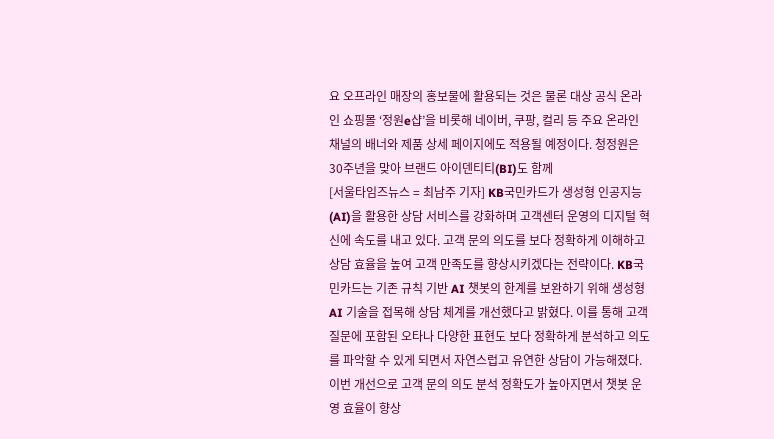요 오프라인 매장의 홍보물에 활용되는 것은 물론 대상 공식 온라인 쇼핑몰 ‘정원e샵’을 비롯해 네이버, 쿠팡, 컬리 등 주요 온라인 채널의 배너와 제품 상세 페이지에도 적용될 예정이다. 청정원은 30주년을 맞아 브랜드 아이덴티티(BI)도 함께
[서울타임즈뉴스 = 최남주 기자] KB국민카드가 생성형 인공지능(AI)을 활용한 상담 서비스를 강화하며 고객센터 운영의 디지털 혁신에 속도를 내고 있다. 고객 문의 의도를 보다 정확하게 이해하고 상담 효율을 높여 고객 만족도를 향상시키겠다는 전략이다. KB국민카드는 기존 규칙 기반 AI 챗봇의 한계를 보완하기 위해 생성형 AI 기술을 접목해 상담 체계를 개선했다고 밝혔다. 이를 통해 고객 질문에 포함된 오타나 다양한 표현도 보다 정확하게 분석하고 의도를 파악할 수 있게 되면서 자연스럽고 유연한 상담이 가능해졌다. 이번 개선으로 고객 문의 의도 분석 정확도가 높아지면서 챗봇 운영 효율이 향상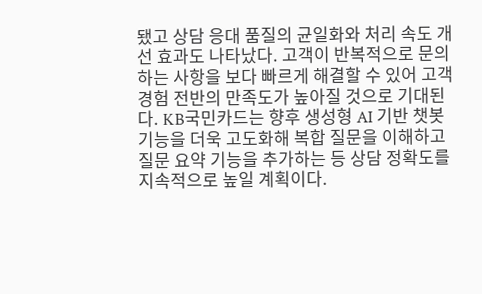됐고 상담 응대 품질의 균일화와 처리 속도 개선 효과도 나타났다. 고객이 반복적으로 문의하는 사항을 보다 빠르게 해결할 수 있어 고객 경험 전반의 만족도가 높아질 것으로 기대된다. KB국민카드는 향후 생성형 AI 기반 챗봇 기능을 더욱 고도화해 복합 질문을 이해하고 질문 요약 기능을 추가하는 등 상담 정확도를 지속적으로 높일 계획이다.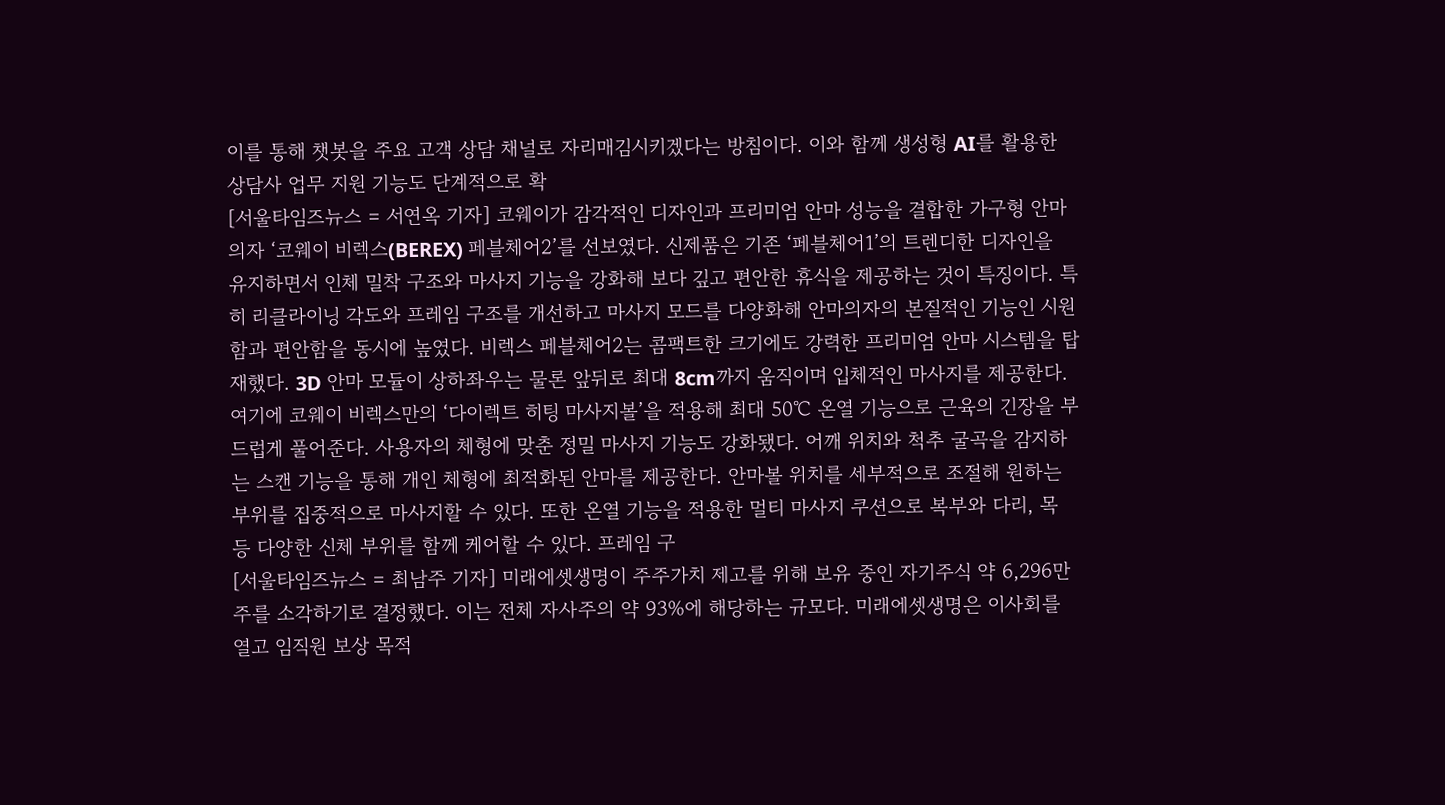이를 통해 챗봇을 주요 고객 상담 채널로 자리매김시키겠다는 방침이다. 이와 함께 생성형 AI를 활용한 상담사 업무 지원 기능도 단계적으로 확
[서울타임즈뉴스 = 서연옥 기자] 코웨이가 감각적인 디자인과 프리미엄 안마 성능을 결합한 가구형 안마의자 ‘코웨이 비렉스(BEREX) 페블체어2’를 선보였다. 신제품은 기존 ‘페블체어1’의 트렌디한 디자인을 유지하면서 인체 밀착 구조와 마사지 기능을 강화해 보다 깊고 편안한 휴식을 제공하는 것이 특징이다. 특히 리클라이닝 각도와 프레임 구조를 개선하고 마사지 모드를 다양화해 안마의자의 본질적인 기능인 시원함과 편안함을 동시에 높였다. 비렉스 페블체어2는 콤팩트한 크기에도 강력한 프리미엄 안마 시스템을 탑재했다. 3D 안마 모듈이 상하좌우는 물론 앞뒤로 최대 8cm까지 움직이며 입체적인 마사지를 제공한다. 여기에 코웨이 비렉스만의 ‘다이렉트 히팅 마사지볼’을 적용해 최대 50℃ 온열 기능으로 근육의 긴장을 부드럽게 풀어준다. 사용자의 체형에 맞춘 정밀 마사지 기능도 강화됐다. 어깨 위치와 척추 굴곡을 감지하는 스캔 기능을 통해 개인 체형에 최적화된 안마를 제공한다. 안마볼 위치를 세부적으로 조절해 원하는 부위를 집중적으로 마사지할 수 있다. 또한 온열 기능을 적용한 멀티 마사지 쿠션으로 복부와 다리, 목 등 다양한 신체 부위를 함께 케어할 수 있다. 프레임 구
[서울타임즈뉴스 = 최남주 기자] 미래에셋생명이 주주가치 제고를 위해 보유 중인 자기주식 약 6,296만주를 소각하기로 결정했다. 이는 전체 자사주의 약 93%에 해당하는 규모다. 미래에셋생명은 이사회를 열고 임직원 보상 목적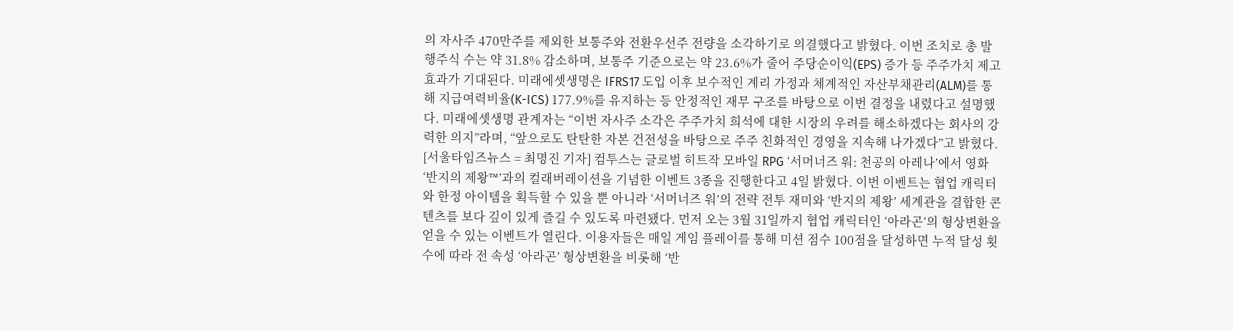의 자사주 470만주를 제외한 보통주와 전환우선주 전량을 소각하기로 의결했다고 밝혔다. 이번 조치로 총 발행주식 수는 약 31.8% 감소하며, 보통주 기준으로는 약 23.6%가 줄어 주당순이익(EPS) 증가 등 주주가치 제고 효과가 기대된다. 미래에셋생명은 IFRS17 도입 이후 보수적인 계리 가정과 체계적인 자산부채관리(ALM)를 통해 지급여력비율(K-ICS) 177.9%를 유지하는 등 안정적인 재무 구조를 바탕으로 이번 결정을 내렸다고 설명했다. 미래에셋생명 관계자는 “이번 자사주 소각은 주주가치 희석에 대한 시장의 우려를 해소하겠다는 회사의 강력한 의지”라며, “앞으로도 탄탄한 자본 건전성을 바탕으로 주주 친화적인 경영을 지속해 나가겠다”고 밝혔다.
[서울타임즈뉴스 = 최명진 기자] 컴투스는 글로벌 히트작 모바일 RPG ‘서머너즈 워: 천공의 아레나’에서 영화 ‘반지의 제왕™’과의 컬래버레이션을 기념한 이벤트 3종을 진행한다고 4일 밝혔다. 이번 이벤트는 협업 캐릭터와 한정 아이템을 획득할 수 있을 뿐 아니라 ‘서머너즈 워’의 전략 전투 재미와 ‘반지의 제왕’ 세계관을 결합한 콘텐츠를 보다 깊이 있게 즐길 수 있도록 마련됐다. 먼저 오는 3월 31일까지 협업 캐릭터인 ‘아라곤’의 형상변환을 얻을 수 있는 이벤트가 열린다. 이용자들은 매일 게임 플레이를 통해 미션 점수 100점을 달성하면 누적 달성 횟수에 따라 전 속성 ‘아라곤’ 형상변환을 비롯해 ‘반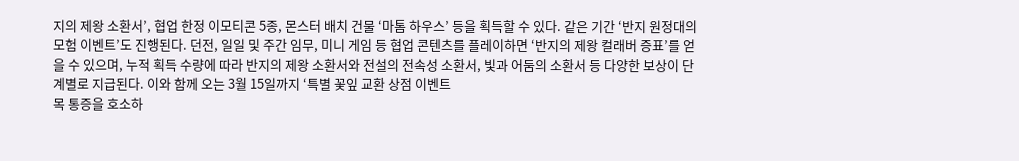지의 제왕 소환서’, 협업 한정 이모티콘 5종, 몬스터 배치 건물 ‘마톰 하우스’ 등을 획득할 수 있다. 같은 기간 ‘반지 원정대의 모험 이벤트’도 진행된다. 던전, 일일 및 주간 임무, 미니 게임 등 협업 콘텐츠를 플레이하면 ‘반지의 제왕 컬래버 증표’를 얻을 수 있으며, 누적 획득 수량에 따라 반지의 제왕 소환서와 전설의 전속성 소환서, 빛과 어둠의 소환서 등 다양한 보상이 단계별로 지급된다. 이와 함께 오는 3월 15일까지 ‘특별 꽃잎 교환 상점 이벤트
목 통증을 호소하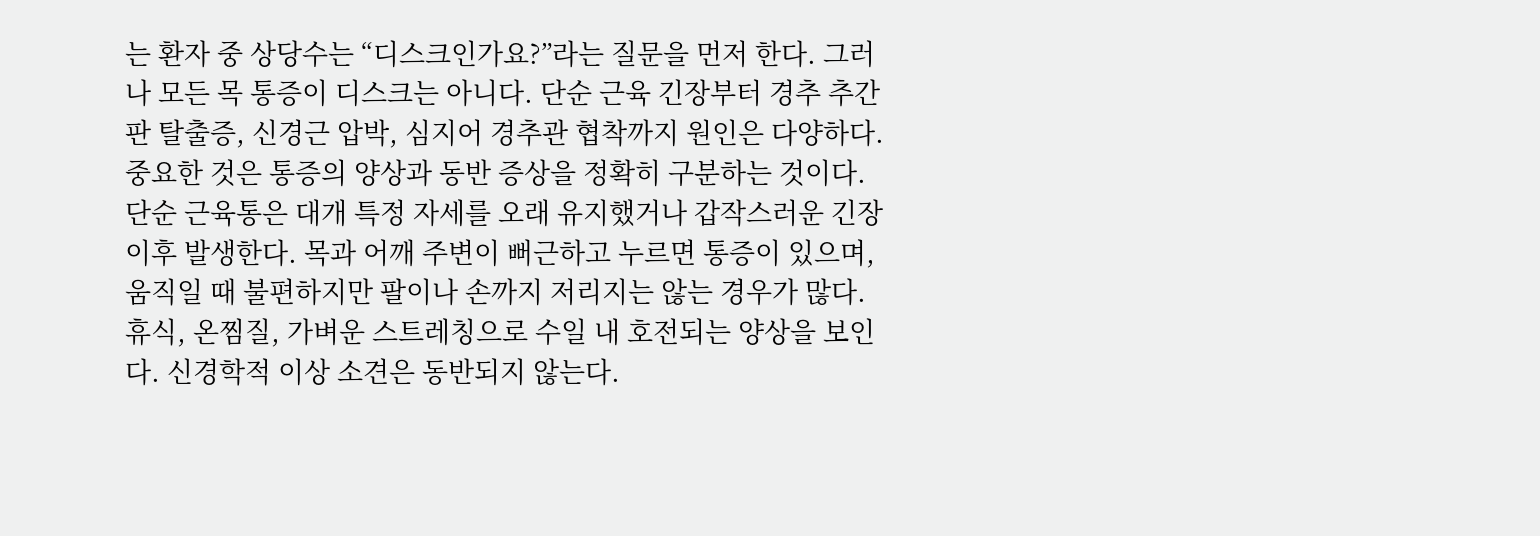는 환자 중 상당수는 “디스크인가요?”라는 질문을 먼저 한다. 그러나 모든 목 통증이 디스크는 아니다. 단순 근육 긴장부터 경추 추간판 탈출증, 신경근 압박, 심지어 경추관 협착까지 원인은 다양하다. 중요한 것은 통증의 양상과 동반 증상을 정확히 구분하는 것이다. 단순 근육통은 대개 특정 자세를 오래 유지했거나 갑작스러운 긴장 이후 발생한다. 목과 어깨 주변이 뻐근하고 누르면 통증이 있으며, 움직일 때 불편하지만 팔이나 손까지 저리지는 않는 경우가 많다. 휴식, 온찜질, 가벼운 스트레칭으로 수일 내 호전되는 양상을 보인다. 신경학적 이상 소견은 동반되지 않는다.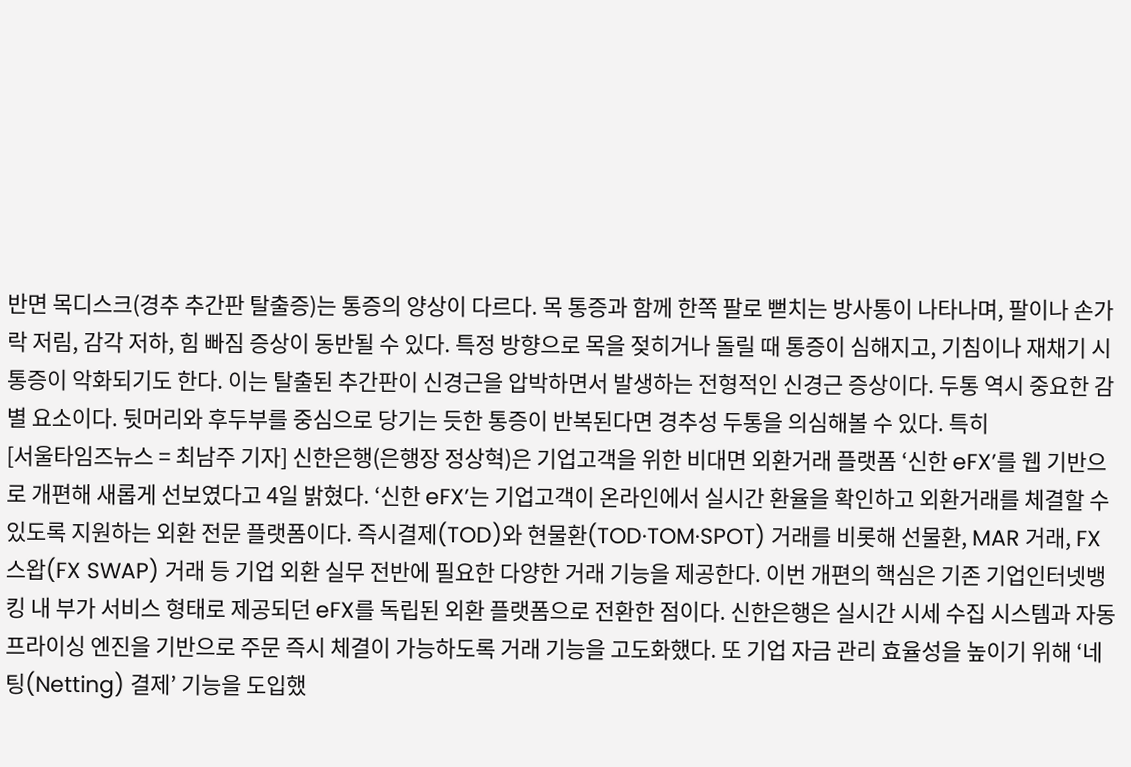반면 목디스크(경추 추간판 탈출증)는 통증의 양상이 다르다. 목 통증과 함께 한쪽 팔로 뻗치는 방사통이 나타나며, 팔이나 손가락 저림, 감각 저하, 힘 빠짐 증상이 동반될 수 있다. 특정 방향으로 목을 젖히거나 돌릴 때 통증이 심해지고, 기침이나 재채기 시 통증이 악화되기도 한다. 이는 탈출된 추간판이 신경근을 압박하면서 발생하는 전형적인 신경근 증상이다. 두통 역시 중요한 감별 요소이다. 뒷머리와 후두부를 중심으로 당기는 듯한 통증이 반복된다면 경추성 두통을 의심해볼 수 있다. 특히
[서울타임즈뉴스 = 최남주 기자] 신한은행(은행장 정상혁)은 기업고객을 위한 비대면 외환거래 플랫폼 ‘신한 eFX’를 웹 기반으로 개편해 새롭게 선보였다고 4일 밝혔다. ‘신한 eFX’는 기업고객이 온라인에서 실시간 환율을 확인하고 외환거래를 체결할 수 있도록 지원하는 외환 전문 플랫폼이다. 즉시결제(TOD)와 현물환(TOD·TOM·SPOT) 거래를 비롯해 선물환, MAR 거래, FX 스왑(FX SWAP) 거래 등 기업 외환 실무 전반에 필요한 다양한 거래 기능을 제공한다. 이번 개편의 핵심은 기존 기업인터넷뱅킹 내 부가 서비스 형태로 제공되던 eFX를 독립된 외환 플랫폼으로 전환한 점이다. 신한은행은 실시간 시세 수집 시스템과 자동 프라이싱 엔진을 기반으로 주문 즉시 체결이 가능하도록 거래 기능을 고도화했다. 또 기업 자금 관리 효율성을 높이기 위해 ‘네팅(Netting) 결제’ 기능을 도입했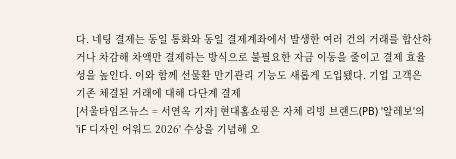다. 네팅 결제는 동일 통화와 동일 결제계좌에서 발생한 여러 건의 거래를 합산하거나 차감해 차액만 결제하는 방식으로 불필요한 자금 이동을 줄이고 결제 효율성을 높인다. 이와 함께 선물환 만기관리 기능도 새롭게 도입됐다. 기업 고객은 기존 체결된 거래에 대해 다단계 결제
[서울타임즈뉴스 = 서연옥 기자] 현대홈쇼핑은 자체 리빙 브랜드(PB) '알레보'의 'iF 디자인 어워드 2026' 수상을 기념해 오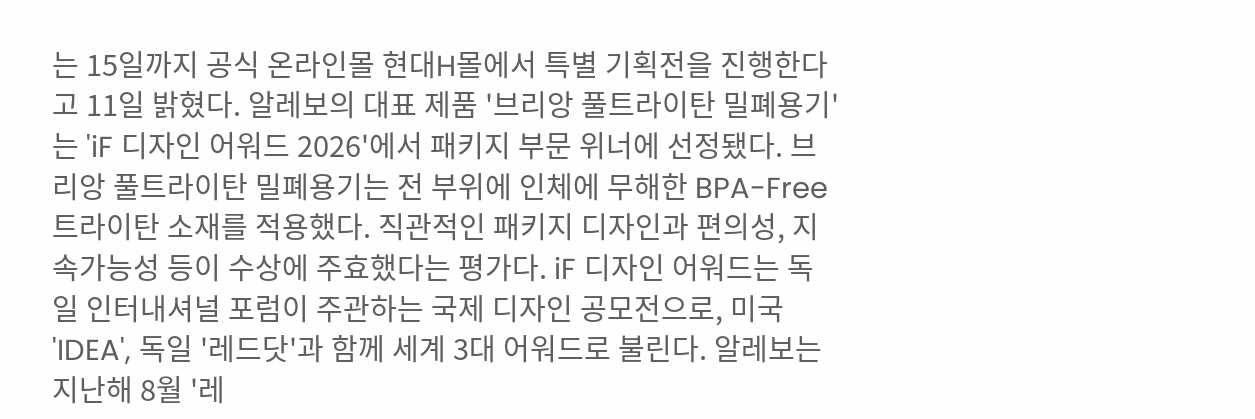는 15일까지 공식 온라인몰 현대H몰에서 특별 기획전을 진행한다고 11일 밝혔다. 알레보의 대표 제품 '브리앙 풀트라이탄 밀폐용기'는 'iF 디자인 어워드 2026'에서 패키지 부문 위너에 선정됐다. 브리앙 풀트라이탄 밀폐용기는 전 부위에 인체에 무해한 BPA-Free 트라이탄 소재를 적용했다. 직관적인 패키지 디자인과 편의성, 지속가능성 등이 수상에 주효했다는 평가다. iF 디자인 어워드는 독일 인터내셔널 포럼이 주관하는 국제 디자인 공모전으로, 미국 'IDEA', 독일 '레드닷'과 함께 세계 3대 어워드로 불린다. 알레보는 지난해 8월 '레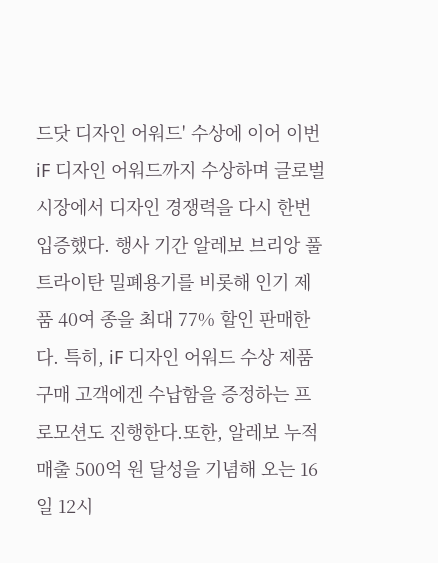드닷 디자인 어워드' 수상에 이어 이번 iF 디자인 어워드까지 수상하며 글로벌 시장에서 디자인 경쟁력을 다시 한번 입증했다. 행사 기간 알레보 브리앙 풀트라이탄 밀폐용기를 비롯해 인기 제품 40여 종을 최대 77% 할인 판매한다. 특히, iF 디자인 어워드 수상 제품 구매 고객에겐 수납함을 증정하는 프로모션도 진행한다.또한, 알레보 누적 매출 500억 원 달성을 기념해 오는 16일 12시